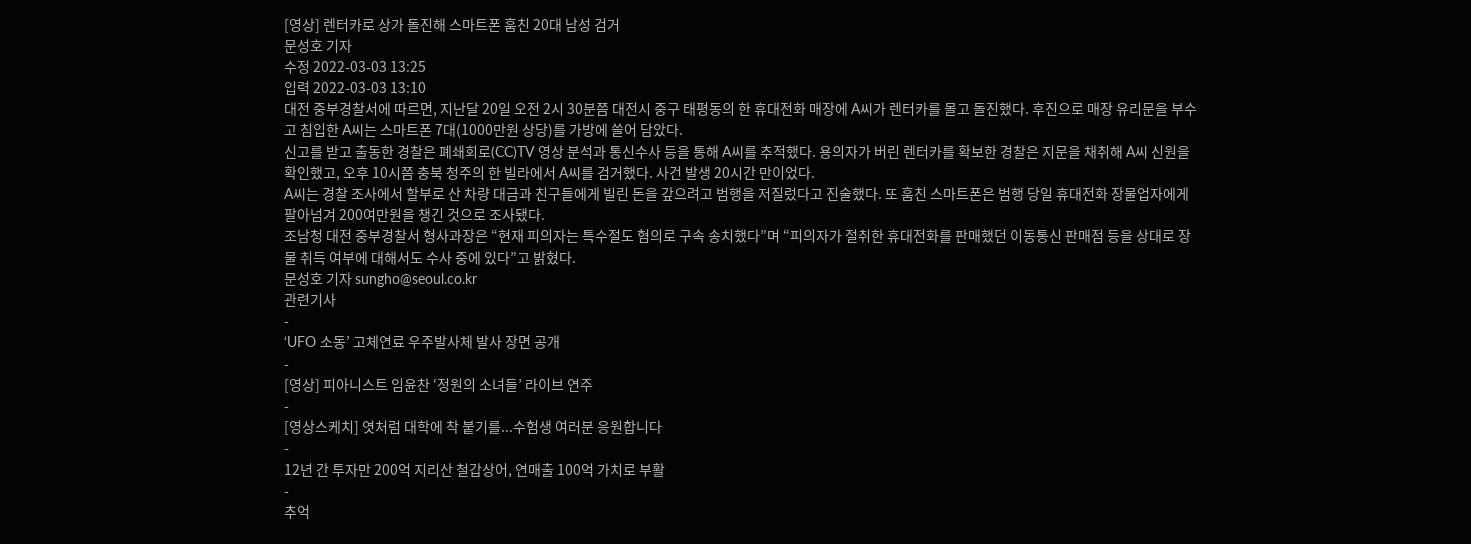[영상] 렌터카로 상가 돌진해 스마트폰 훔친 20대 남성 검거
문성호 기자
수정 2022-03-03 13:25
입력 2022-03-03 13:10
대전 중부경찰서에 따르면, 지난달 20일 오전 2시 30분쯤 대전시 중구 태평동의 한 휴대전화 매장에 A씨가 렌터카를 몰고 돌진했다. 후진으로 매장 유리문을 부수고 침입한 A씨는 스마트폰 7대(1000만원 상당)를 가방에 쓸어 담았다.
신고를 받고 출동한 경찰은 폐쇄회로(CC)TV 영상 분석과 통신수사 등을 통해 A씨를 추적했다. 용의자가 버린 렌터카를 확보한 경찰은 지문을 채취해 A씨 신원을 확인했고, 오후 10시쯤 충북 청주의 한 빌라에서 A씨를 검거했다. 사건 발생 20시간 만이었다.
A씨는 경찰 조사에서 할부로 산 차량 대금과 친구들에게 빌린 돈을 갚으려고 범행을 저질렀다고 진술했다. 또 훔친 스마트폰은 범행 당일 휴대전화 장물업자에게 팔아넘겨 200여만원을 챙긴 것으로 조사됐다.
조남청 대전 중부경찰서 형사과장은 “현재 피의자는 특수절도 혐의로 구속 송치했다”며 “피의자가 절취한 휴대전화를 판매했던 이동통신 판매점 등을 상대로 장물 취득 여부에 대해서도 수사 중에 있다”고 밝혔다.
문성호 기자 sungho@seoul.co.kr
관련기사
-
‘UFO 소동’ 고체연료 우주발사체 발사 장면 공개
-
[영상] 피아니스트 임윤찬 ‘정원의 소녀들’ 라이브 연주
-
[영상스케치] 엿처럼 대학에 착 붙기를...수험생 여러분 응원합니다
-
12년 간 투자만 200억 지리산 철갑상어, 연매출 100억 가치로 부활
-
추억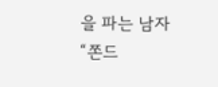을 파는 남자 “쫀드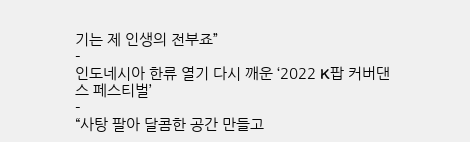기는 제 인생의 전부죠”
-
인도네시아 한류 열기 다시 깨운 ‘2022 K팝 커버댄스 페스티벌’
-
“사탕 팔아 달콤한 공간 만들고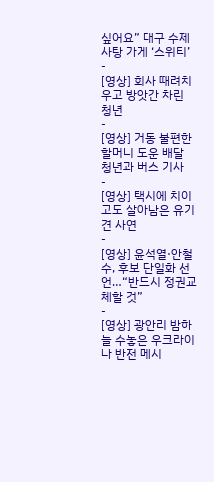싶어요” 대구 수제사탕 가게 ‘스위티’
-
[영상] 회사 때려치우고 방앗간 차린 청년
-
[영상] 거동 불편한 할머니 도운 배달 청년과 버스 기사
-
[영상] 택시에 치이고도 살아남은 유기견 사연
-
[영상] 윤석열·안철수, 후보 단일화 선언…“반드시 정권교체할 것”
-
[영상] 광안리 밤하늘 수놓은 우크라이나 반전 메시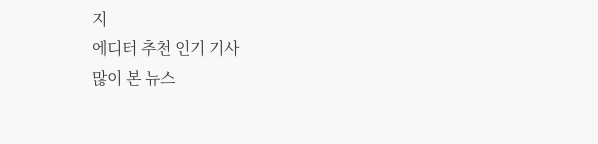지
에디터 추천 인기 기사
많이 본 뉴스